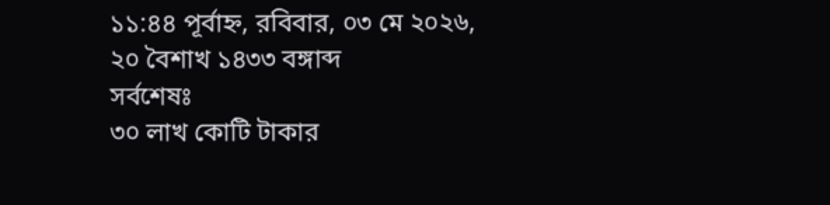১১:৪৪ পূর্বাহ্ন, রবিবার, ০৩ মে ২০২৬, ২০ বৈশাখ ১৪৩৩ বঙ্গাব্দ
সর্বশেষঃ
৩০ লাখ কোটি টাকার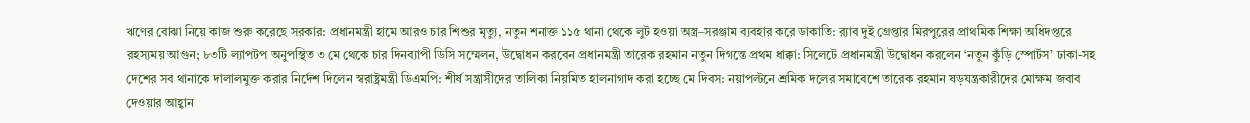ঋণের বোঝা নিয়ে কাজ শুরু করেছে সরকার: প্রধানমন্ত্রী হামে আরও চার শিশুর মৃত্যু, নতুন শনাক্ত ১১৫ থানা থেকে লুট হওয়া অস্ত্র–সরঞ্জাম ব্যবহার করে ডাকাতি: র‍্যাব দুই গ্রেপ্তার মিরপুরের প্রাথমিক শিক্ষা অধিদপ্তরে রহস্যময় আগুন; ৮৩টি ল্যাপটপ অনুপস্থিত ৩ মে থেকে চার দিনব্যাপী ডিসি সম্মেলন, উদ্বোধন করবেন প্রধানমন্ত্রী তারেক রহমান নতুন দিগন্তে প্রথম ধাক্কা: সিলেটে প্রধানমন্ত্রী উদ্বোধন করলেন ‘নতুন কুঁড়ি স্পোর্টস’ ঢাকা-সহ দেশের সব থানাকে দালালমুক্ত করার নির্দেশ দিলেন স্বরাষ্ট্রমন্ত্রী ডিএমপি: শীর্ষ সন্ত্রাসীদের তালিকা নিয়মিত হালনাগাদ করা হচ্ছে মে দিবস: নয়াপল্টনে শ্রমিক দলের সমাবেশে তারেক রহমান ষড়যন্ত্রকারীদের মোক্ষম জবাব দেওয়ার আহ্বান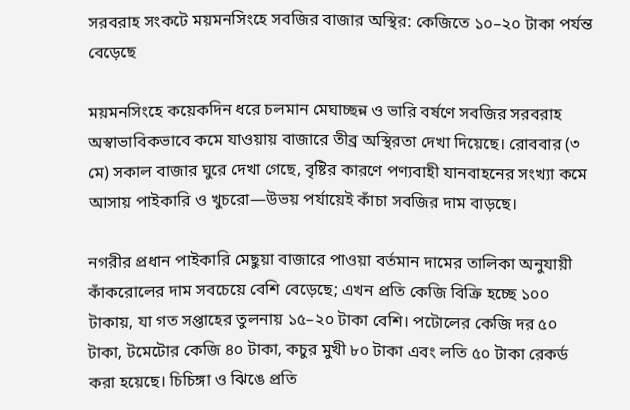সরবরাহ সংকটে ময়মনসিংহে সবজির বাজার অস্থির: কেজিতে ১০–২০ টাকা পর্যন্ত বেড়েছে

ময়মনসিংহে কয়েকদিন ধরে চলমান মেঘাচ্ছন্ন ও ভারি বর্ষণে সবজির সরবরাহ অস্বাভাবিকভাবে কমে যাওয়ায় বাজারে তীব্র অস্থিরতা দেখা দিয়েছে। রোববার (৩ মে) সকাল বাজার ঘুরে দেখা গেছে, বৃষ্টির কারণে পণ্যবাহী যানবাহনের সংখ্যা কমে আসায় পাইকারি ও খুচরো—উভয় পর্যায়েই কাঁচা সবজির দাম বাড়ছে।

নগরীর প্রধান পাইকারি মেছুয়া বাজারে পাওয়া বর্তমান দামের তালিকা অনুযায়ী কাঁকরোলের দাম সবচেয়ে বেশি বেড়েছে; এখন প্রতি কেজি বিক্রি হচ্ছে ১০০ টাকায়, যা গত সপ্তাহের তুলনায় ১৫–২০ টাকা বেশি। পটোলের কেজি দর ৫০ টাকা, টমেটোর কেজি ৪০ টাকা, কচুর মুখী ৮০ টাকা এবং লতি ৫০ টাকা রেকর্ড করা হয়েছে। চিচিঙ্গা ও ঝিঙে প্রতি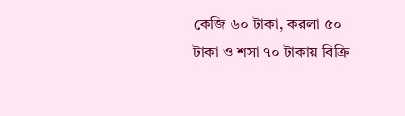কেজি ৬০ টাকা, করলা ৫০ টাকা ও শসা ৭০ টাকায় বিক্রি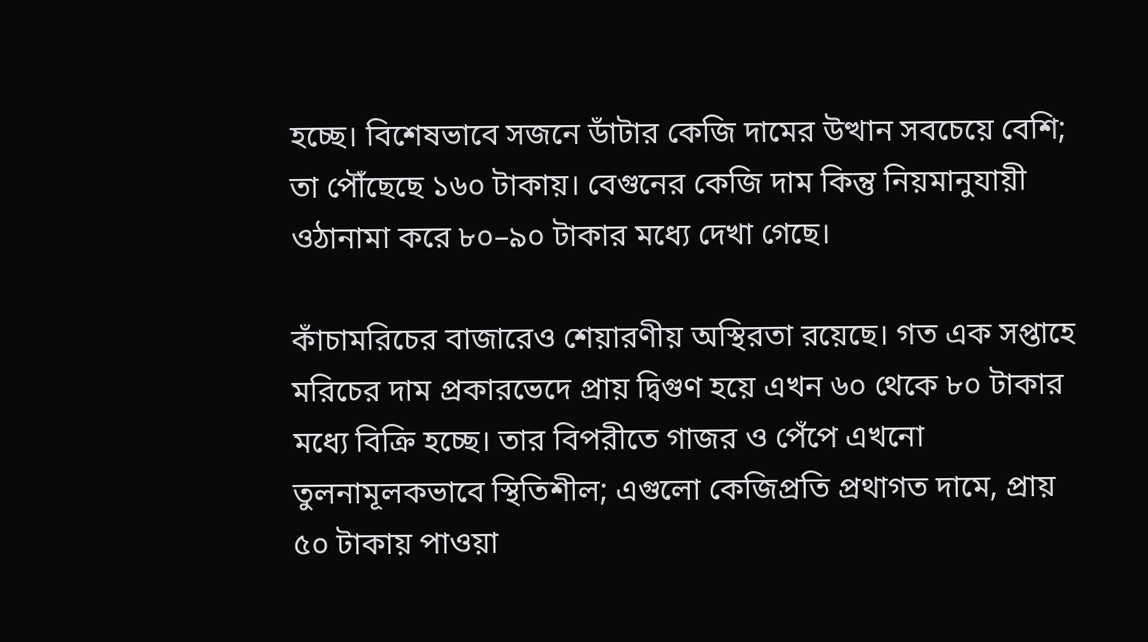হচ্ছে। বিশেষভাবে সজনে ডাঁটার কেজি দামের উত্থান সবচেয়ে বেশি; তা পৌঁছেছে ১৬০ টাকায়। বেগুনের কেজি দাম কিন্তু নিয়মানুযায়ী ওঠানামা করে ৮০–৯০ টাকার মধ্যে দেখা গেছে।

কাঁচামরিচের বাজারেও শেয়ারণীয় অস্থিরতা রয়েছে। গত এক সপ্তাহে মরিচের দাম প্রকারভেদে প্রায় দ্বিগুণ হয়ে এখন ৬০ থেকে ৮০ টাকার মধ্যে বিক্রি হচ্ছে। তার বিপরীতে গাজর ও পেঁপে এখনো তুলনামূলকভাবে স্থিতিশীল; এগুলো কেজিপ্রতি প্রথাগত দামে, প্রায় ৫০ টাকায় পাওয়া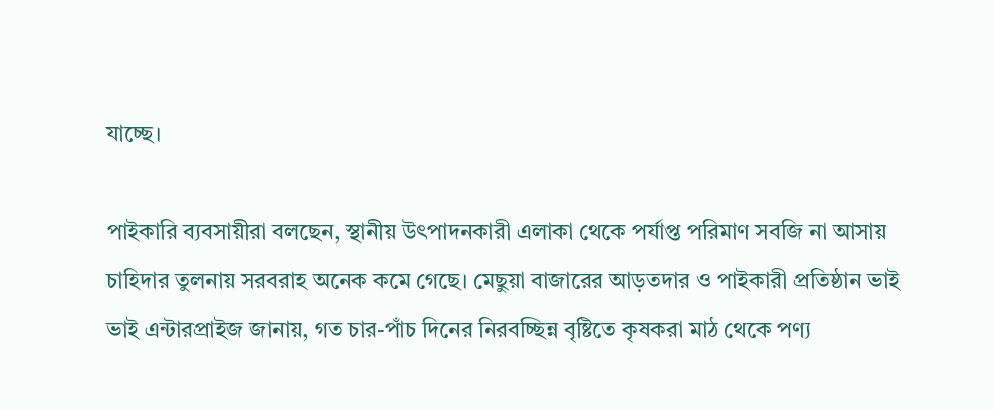যাচ্ছে।

পাইকারি ব্যবসায়ীরা বলছেন, স্থানীয় উৎপাদনকারী এলাকা থেকে পর্যাপ্ত পরিমাণ সবজি না আসায় চাহিদার তুলনায় সরবরাহ অনেক কমে গেছে। মেছুয়া বাজারের আড়তদার ও পাইকারী প্রতিষ্ঠান ভাই ভাই এন্টারপ্রাইজ জানায়, গত চার-পাঁচ দিনের নিরবচ্ছিন্ন বৃষ্টিতে কৃষকরা মাঠ থেকে পণ্য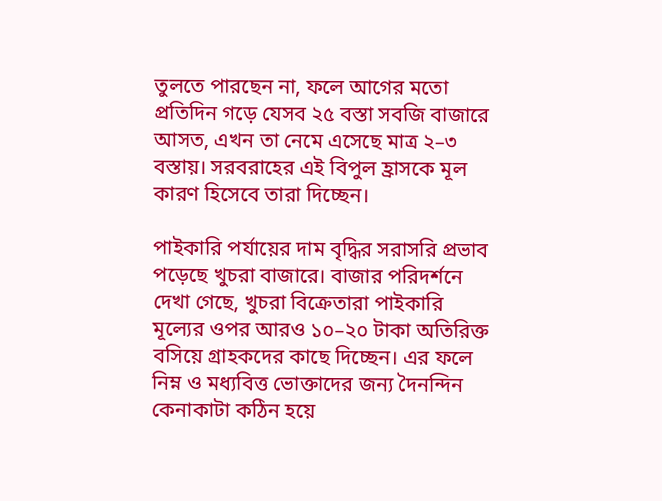তুলতে পারছেন না, ফলে আগের মতো প্রতিদিন গড়ে যেসব ২৫ বস্তা সবজি বাজারে আসত, এখন তা নেমে এসেছে মাত্র ২–৩ বস্তায়। সরবরাহের এই বিপুল হ্রাসকে মূল কারণ হিসেবে তারা দিচ্ছেন।

পাইকারি পর্যায়ের দাম বৃদ্ধির সরাসরি প্রভাব পড়েছে খুচরা বাজারে। বাজার পরিদর্শনে দেখা গেছে, খুচরা বিক্রেতারা পাইকারি মূল্যের ওপর আরও ১০–২০ টাকা অতিরিক্ত বসিয়ে গ্রাহকদের কাছে দিচ্ছেন। এর ফলে নিম্ন ও মধ্যবিত্ত ভোক্তাদের জন্য দৈনন্দিন কেনাকাটা কঠিন হয়ে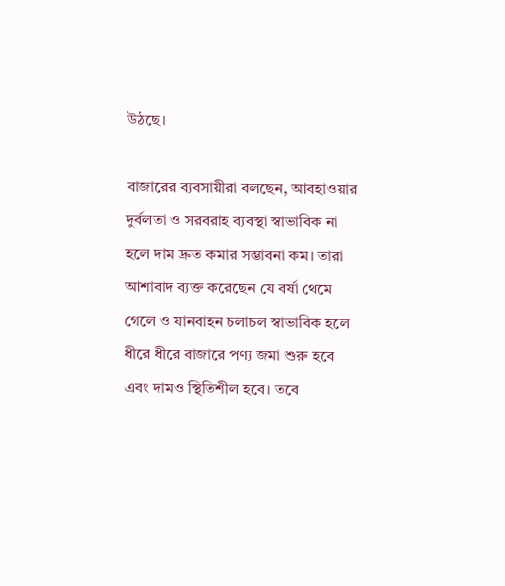উঠছে।

বাজারের ব্যবসায়ীরা বলছেন, আবহাওয়ার দুর্বলতা ও সরবরাহ ব্যবস্থা স্বাভাবিক না হলে দাম দ্রুত কমার সম্ভাবনা কম। তারা আশাবাদ ব্যক্ত করেছেন যে বর্ষা থেমে গেলে ও যানবাহন চলাচল স্বাভাবিক হলে ধীরে ধীরে বাজারে পণ্য জমা শুরু হবে এবং দামও স্থিতিশীল হবে। তবে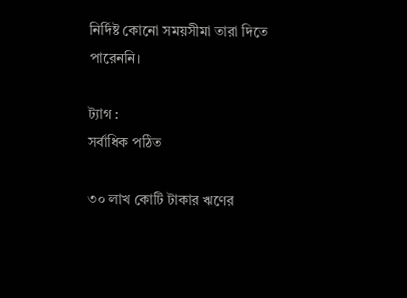নির্দিষ্ট কোনো সময়সীমা তারা দিতে পারেননি।

ট্যাগ :
সর্বাধিক পঠিত

৩০ লাখ কোটি টাকার ঋণের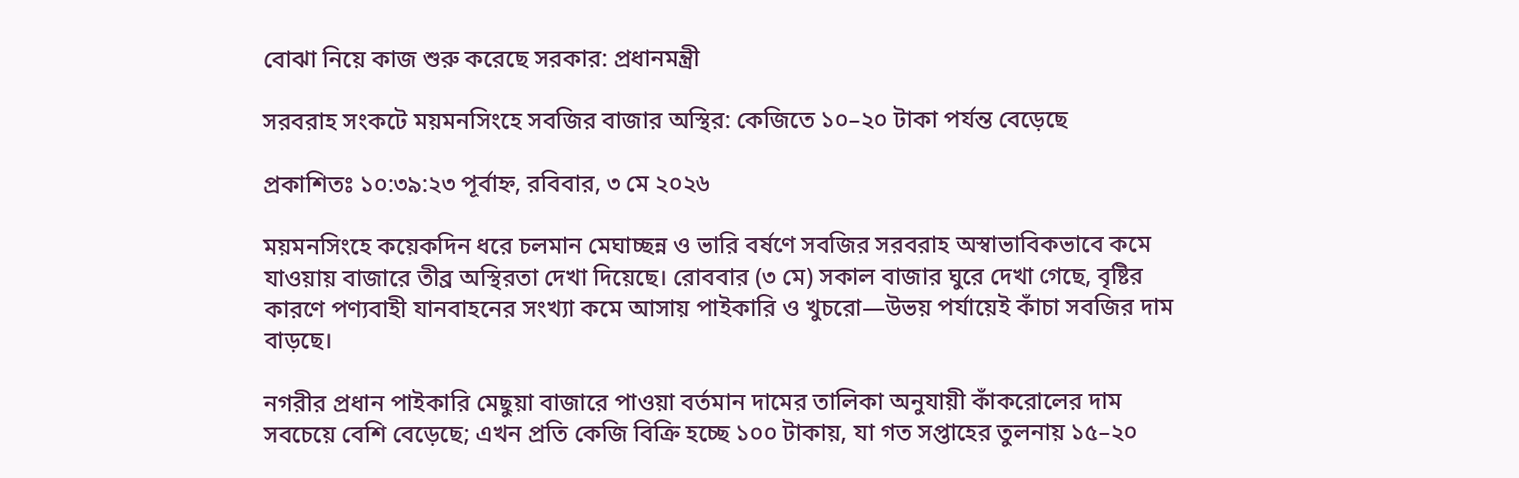বোঝা নিয়ে কাজ শুরু করেছে সরকার: প্রধানমন্ত্রী

সরবরাহ সংকটে ময়মনসিংহে সবজির বাজার অস্থির: কেজিতে ১০–২০ টাকা পর্যন্ত বেড়েছে

প্রকাশিতঃ ১০:৩৯:২৩ পূর্বাহ্ন, রবিবার, ৩ মে ২০২৬

ময়মনসিংহে কয়েকদিন ধরে চলমান মেঘাচ্ছন্ন ও ভারি বর্ষণে সবজির সরবরাহ অস্বাভাবিকভাবে কমে যাওয়ায় বাজারে তীব্র অস্থিরতা দেখা দিয়েছে। রোববার (৩ মে) সকাল বাজার ঘুরে দেখা গেছে, বৃষ্টির কারণে পণ্যবাহী যানবাহনের সংখ্যা কমে আসায় পাইকারি ও খুচরো—উভয় পর্যায়েই কাঁচা সবজির দাম বাড়ছে।

নগরীর প্রধান পাইকারি মেছুয়া বাজারে পাওয়া বর্তমান দামের তালিকা অনুযায়ী কাঁকরোলের দাম সবচেয়ে বেশি বেড়েছে; এখন প্রতি কেজি বিক্রি হচ্ছে ১০০ টাকায়, যা গত সপ্তাহের তুলনায় ১৫–২০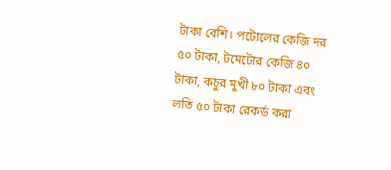টাকা বেশি। পটোলের কেজি দর ৫০ টাকা, টমেটোর কেজি ৪০ টাকা, কচুর মুখী ৮০ টাকা এবং লতি ৫০ টাকা রেকর্ড করা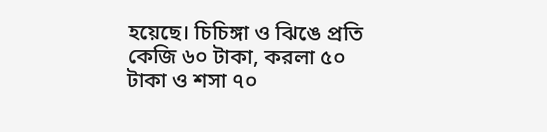হয়েছে। চিচিঙ্গা ও ঝিঙে প্রতি কেজি ৬০ টাকা, করলা ৫০ টাকা ও শসা ৭০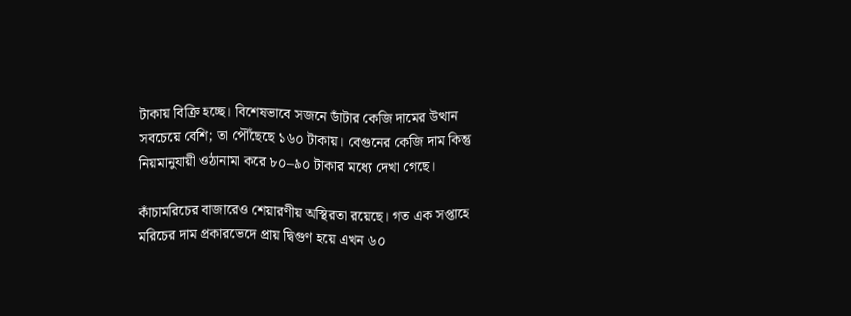টাকায় বিক্রি হচ্ছে। বিশেষভাবে সজনে ডাঁটার কেজি দামের উত্থান সবচেয়ে বেশি; তা পৌঁছেছে ১৬০ টাকায়। বেগুনের কেজি দাম কিন্তু নিয়মানুযায়ী ওঠানামা করে ৮০–৯০ টাকার মধ্যে দেখা গেছে।

কাঁচামরিচের বাজারেও শেয়ারণীয় অস্থিরতা রয়েছে। গত এক সপ্তাহে মরিচের দাম প্রকারভেদে প্রায় দ্বিগুণ হয়ে এখন ৬০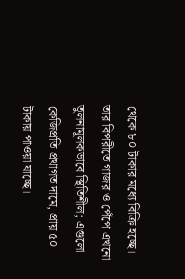থেকে ৮০ টাকার মধ্যে বিক্রি হচ্ছে। তার বিপরীতে গাজর ও পেঁপে এখনো তুলনামূলকভাবে স্থিতিশীল; এগুলো কেজিপ্রতি প্রথাগত দামে, প্রায় ৫০ টাকায় পাওয়া যাচ্ছে।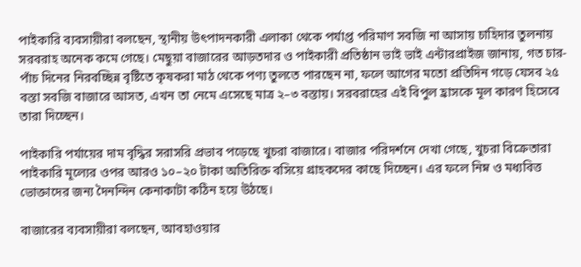পাইকারি ব্যবসায়ীরা বলছেন, স্থানীয় উৎপাদনকারী এলাকা থেকে পর্যাপ্ত পরিমাণ সবজি না আসায় চাহিদার তুলনায় সরবরাহ অনেক কমে গেছে। মেছুয়া বাজারের আড়তদার ও পাইকারী প্রতিষ্ঠান ভাই ভাই এন্টারপ্রাইজ জানায়, গত চার-পাঁচ দিনের নিরবচ্ছিন্ন বৃষ্টিতে কৃষকরা মাঠ থেকে পণ্য তুলতে পারছেন না, ফলে আগের মতো প্রতিদিন গড়ে যেসব ২৫ বস্তা সবজি বাজারে আসত, এখন তা নেমে এসেছে মাত্র ২–৩ বস্তায়। সরবরাহের এই বিপুল হ্রাসকে মূল কারণ হিসেবে তারা দিচ্ছেন।

পাইকারি পর্যায়ের দাম বৃদ্ধির সরাসরি প্রভাব পড়েছে খুচরা বাজারে। বাজার পরিদর্শনে দেখা গেছে, খুচরা বিক্রেতারা পাইকারি মূল্যের ওপর আরও ১০–২০ টাকা অতিরিক্ত বসিয়ে গ্রাহকদের কাছে দিচ্ছেন। এর ফলে নিম্ন ও মধ্যবিত্ত ভোক্তাদের জন্য দৈনন্দিন কেনাকাটা কঠিন হয়ে উঠছে।

বাজারের ব্যবসায়ীরা বলছেন, আবহাওয়ার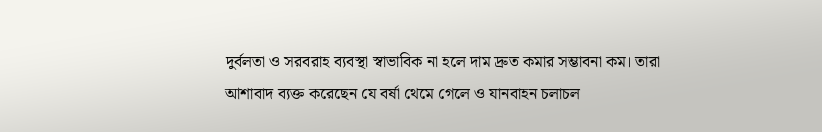দুর্বলতা ও সরবরাহ ব্যবস্থা স্বাভাবিক না হলে দাম দ্রুত কমার সম্ভাবনা কম। তারা আশাবাদ ব্যক্ত করেছেন যে বর্ষা থেমে গেলে ও যানবাহন চলাচল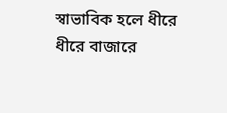স্বাভাবিক হলে ধীরে ধীরে বাজারে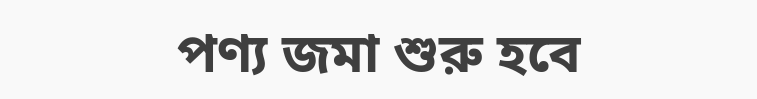পণ্য জমা শুরু হবে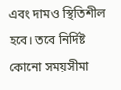এবং দামও স্থিতিশীল হবে। তবে নির্দিষ্ট কোনো সময়সীমা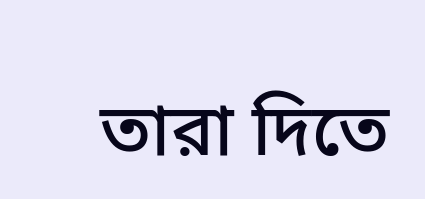তারা দিতে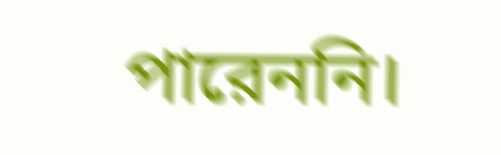পারেননি।